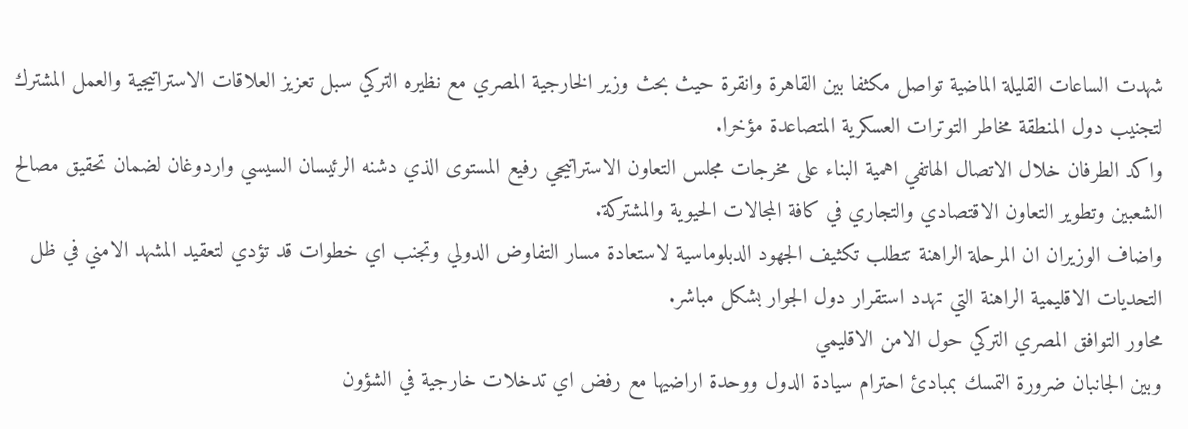شهدت الساعات القليلة الماضية تواصل مكثفا بين القاهرة وانقرة حيث بحث وزير الخارجية المصري مع نظيره التركي سبل تعزيز العلاقات الاستراتيجية والعمل المشترك لتجنيب دول المنطقة مخاطر التوترات العسكرية المتصاعدة مؤخرا.
واكد الطرفان خلال الاتصال الهاتفي اهمية البناء على مخرجات مجلس التعاون الاستراتيجي رفيع المستوى الذي دشنه الرئيسان السيسي واردوغان لضمان تحقيق مصالح الشعبين وتطوير التعاون الاقتصادي والتجاري في كافة المجالات الحيوية والمشتركة.
واضاف الوزيران ان المرحلة الراهنة تتطلب تكثيف الجهود الدبلوماسية لاستعادة مسار التفاوض الدولي وتجنب اي خطوات قد تؤدي لتعقيد المشهد الامني في ظل التحديات الاقليمية الراهنة التي تهدد استقرار دول الجوار بشكل مباشر.
محاور التوافق المصري التركي حول الامن الاقليمي
وبين الجانبان ضرورة التمسك بمبادئ احترام سيادة الدول ووحدة اراضيها مع رفض اي تدخلات خارجية في الشؤون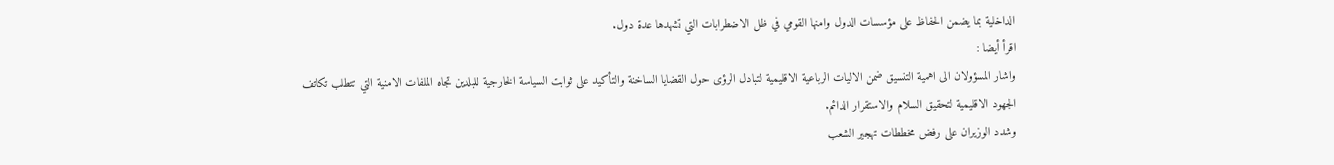الداخلية بما يضمن الحفاظ على مؤسسات الدول وامنها القومي في ظل الاضطرابات التي تشهدها عدة دول.
اقرأ أيضا :
واشار المسؤولان الى اهمية التنسيق ضمن الاليات الرباعية الاقليمية لتبادل الرؤى حول القضايا الساخنة والتأكيد على ثوابت السياسة الخارجية للبلدين تجاه الملفات الامنية التي تتطلب تكاتف الجهود الاقليمية لتحقيق السلام والاستقرار الدائم.
وشدد الوزيران على رفض مخططات تهجير الشعب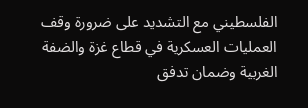الفلسطيني مع التشديد على ضرورة وقف العمليات العسكرية في قطاع غزة والضفة الغربية وضمان تدفق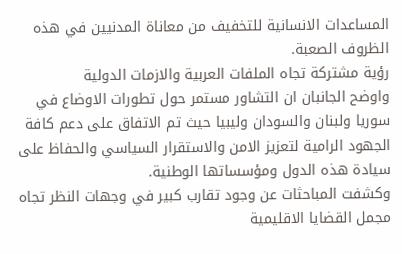المساعدات الانسانية للتخفيف من معاناة المدنيين في هذه الظروف الصعبة.
رؤية مشتركة تجاه الملفات العربية والازمات الدولية
واوضح الجانبان ان التشاور مستمر حول تطورات الاوضاع في سوريا ولبنان والسودان وليبيا حيث تم الاتفاق على دعم كافة الجهود الرامية لتعزيز الامن والاستقرار السياسي والحفاظ على سيادة هذه الدول ومؤسساتها الوطنية.
وكشفت المباحثات عن وجود تقارب كبير في وجهات النظر تجاه مجمل القضايا الاقليمية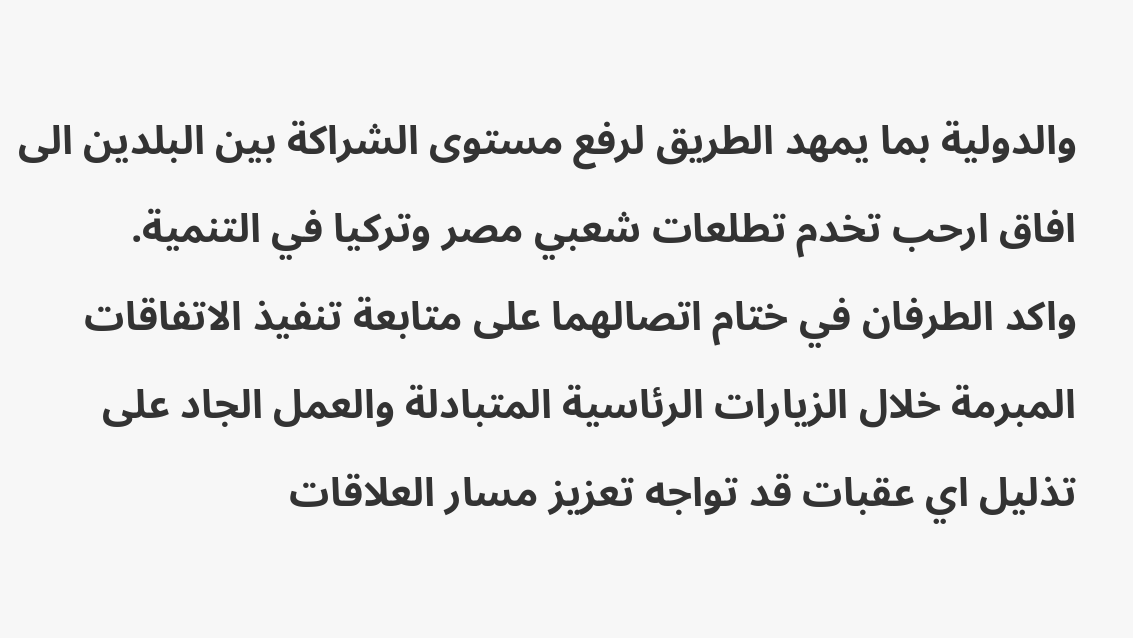والدولية بما يمهد الطريق لرفع مستوى الشراكة بين البلدين الى افاق ارحب تخدم تطلعات شعبي مصر وتركيا في التنمية.
واكد الطرفان في ختام اتصالهما على متابعة تنفيذ الاتفاقات المبرمة خلال الزيارات الرئاسية المتبادلة والعمل الجاد على تذليل اي عقبات قد تواجه تعزيز مسار العلاقات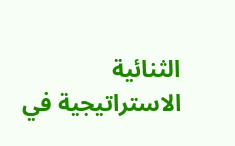الثنائية الاستراتيجية في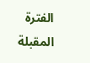الفترة المقبلة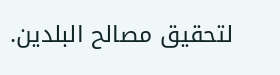لتحقيق مصالح البلدين.